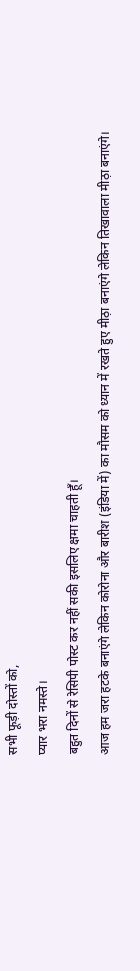सभी फूड़ी दोस्तों को,
प्यार भरा नमस्ते।
बहुत दिनों से रेसिपी पोस्ट कर नहीं सकी इसलिए क्षमा चाहती हूँ।
आज हम जरा हटके बनाएंगे लेकिन कोरोना और बारीश (इंडिया में) का मौसम को ध्यान में रखते हुए मीठ़ा बनाएंगे लेकिन तिखावाला मीठ़ा बनाएंगे।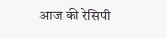आज की रेसिपी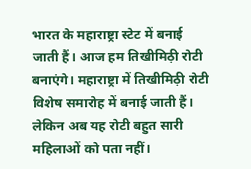भारत के महाराष्ट्रा स्टेट में बनाई जाती हैं। आज हम तिखीमिठ़ी रोटी बनाएंगे। महाराष्ट्रा में तिखीमिठ़ी रोटी विशेष समारोह में बनाई जाती हैं। लेकिन अब यह रोटी बहुत सारी महिलाओं को पता नहीं।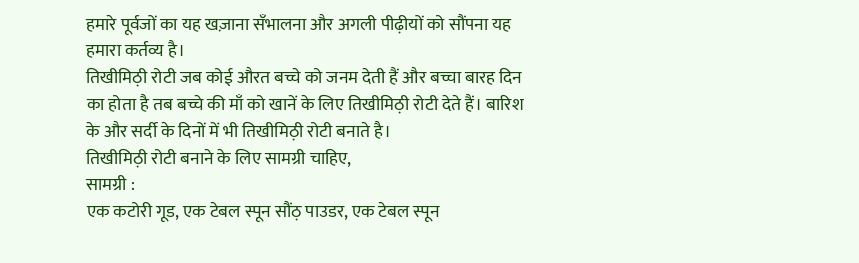हमारे पूर्वजों का यह खज़ाना सँभालना और अगली पीढ़ीयों को सौंपना यह हमारा कर्तव्य है।
तिखीमिठ़ी रोटी जब कोई औरत बच्चे को जनम देती हैं और बच्चा बारह दिन का होता है तब बच्चे की माँ को खानें के लिए तिखीमिठ़ी रोटी देते हैं। बारिश के और सर्दी के दिनों में भी तिखीमिठ़ी रोटी बनाते है।
तिखीमिठ़ी रोटी बनाने के लिए सामग्री चाहिए,
सामग्री :
एक कटोरी गूड, एक टेबल स्पून सौंठ़ पाउडर, एक टेबल स्पून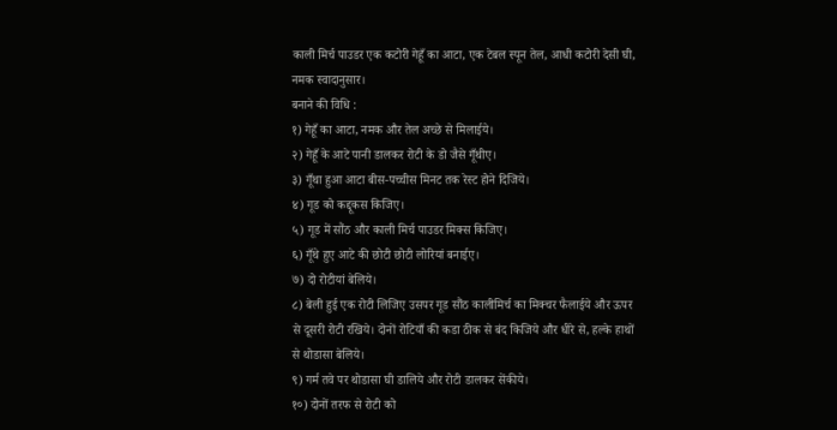काली मिर्च पाउडर एक कटोरी गेहूँ का आटा, एक टेबल स्पून तेल, आधी कटोरी देसी घी, नमक स्वादानुसार।
बनाने की विधि :
१) गेहूँ का आटा, नमक और तेल अच्छे से मिलाईये।
२) गेहूँ के आटे पानी डालकर रोटी के डो जैसे गूँथीए।
३) गूँथा हुआ आटा बीस-पच्चीस मिनट तक रेस्ट होने दिजिये।
४) गूड को कद्दूकस किजिए।
५) गूड में सौंठ और काली मिर्च पाउडर मिक्स किजिए।
६) गूँथे हुए आटे की छोटी छोटी लोरियां बनाईए।
७) दो रोटीयां बेलिये।
८) बेली हुई एक रोटी लिजिए उसपर गूड सौंठ कालीमिर्च का मिक्चर फैलाईये और ऊपर से दूसरी रोटी रखिये। दोनों रोटियाँ की कडा ठीक से बंद किजिये और धीरे से, हल्के हाथों से थोडासा बेलिये।
९) गर्म तवे पर थोडासा घी डालिये और रोटी डालकर सेंकीये।
१०) दोनों तरफ से रोटी को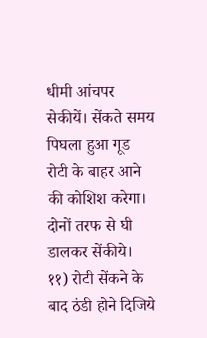धीमी आंचपर सेकीयें। सेंकते समय पिघला हुआ गूड रोटी के बाहर आने की कोशिश करेगा। दोनों तरफ से घी डालकर सेंकीये।
११) रोटी सेंकने के बाद ठंडी होने दिजिये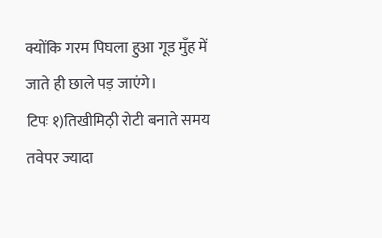क्योंकि गरम पिघला हुआ गूड मुँह में जाते ही छाले पड़ जाएंगे।
टिपः १)तिखीमिठ़ी रोटी बनाते समय तवेपर ज्यादा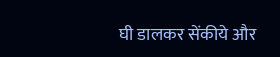घी डालकर सेंकीये और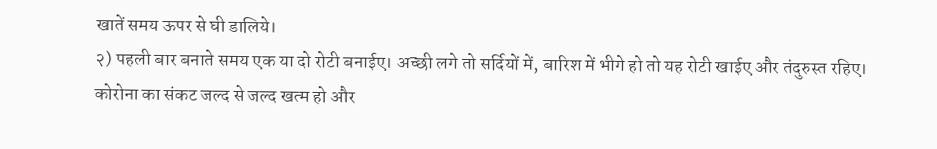खातें समय ऊपर से घी डालिये।
२) पहली बार बनाते समय एक या दो रोटी बनाईए। अच्छी लगे तो सर्दियों में, बारिश में भीगे हो तो यह रोटी खाईए और तंदुरुस्त रहिए।
कोरोना का संकट जल्द से जल्द खत्म हो और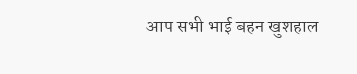आप सभी भाई बहन खुशहाल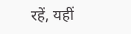रहें, यहीं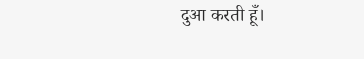दुआ करती हूँ।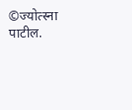©ज्योत्स्ना पाटील.